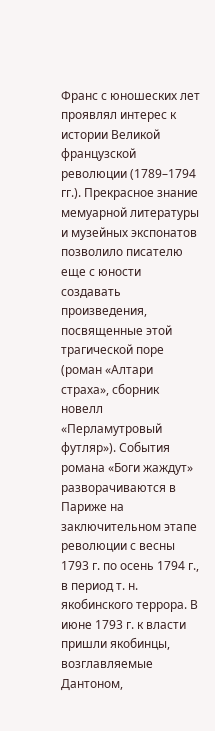Франс с юношеских лет проявлял интерес к истории Великой французской революции (1789–1794 гг.). Прекрасное знание мемуарной литературы и музейных экспонатов позволило писателю еще с юности создавать произведения, посвященные этой трагической поре (роман «Алтари страха», сборник новелл «Перламутровый футляр»). События романа «Боги жаждут» разворачиваются в Париже на заключительном этапе революции с весны 1793 г. по осень 1794 г., в период т. н. якобинского террора. В июне 1793 г. к власти пришли якобинцы, возглавляемые Дантоном,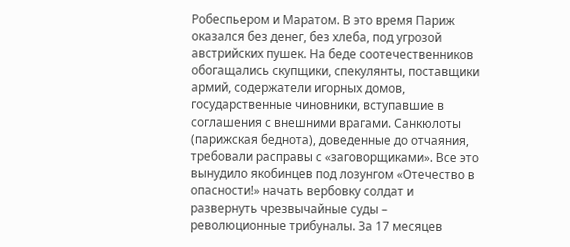Робеспьером и Маратом. В это время Париж оказался без денег, без хлеба, под угрозой австрийских пушек. На беде соотечественников обогащались скупщики, спекулянты, поставщики армий, содержатели игорных домов, государственные чиновники, вступавшие в соглашения с внешними врагами. Санкюлоты (парижская беднота), доведенные до отчаяния, требовали расправы с «заговорщиками». Все это вынудило якобинцев под лозунгом «Отечество в опасности!» начать вербовку солдат и развернуть чрезвычайные суды – революционные трибуналы. За 17 месяцев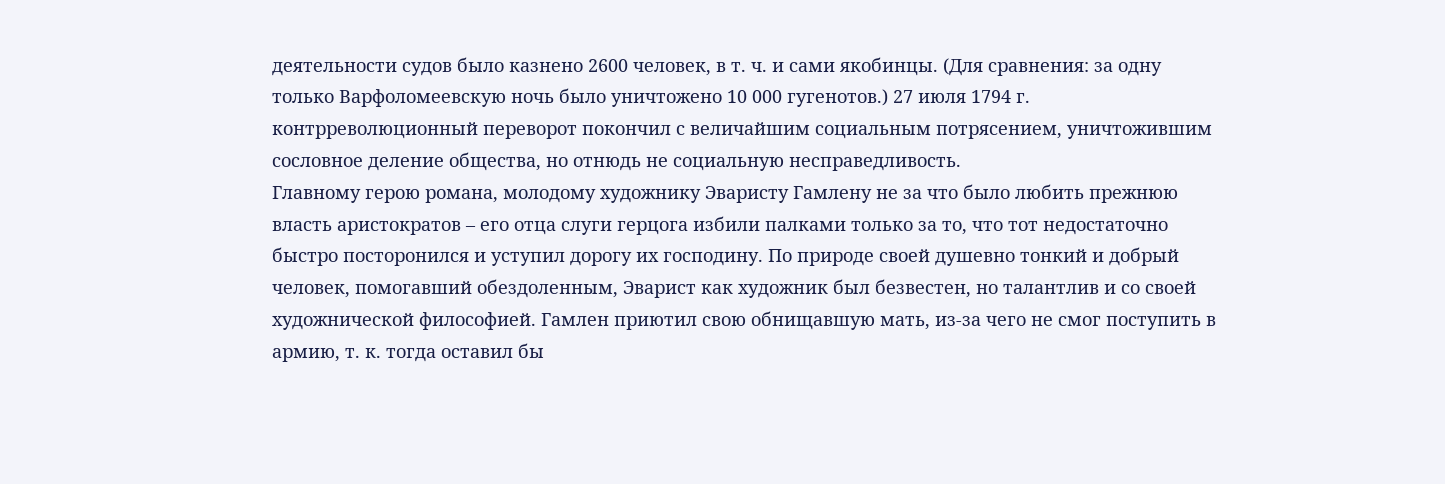деятельности судов было казнено 2600 человек, в т. ч. и сами якобинцы. (Для сравнения: за одну только Варфоломеевскую ночь было уничтожено 10 000 гугенотов.) 27 июля 1794 г. контрреволюционный переворот покончил с величайшим социальным потрясением, уничтожившим сословное деление общества, но отнюдь не социальную несправедливость.
Главному герою романа, молодому художнику Эваристу Гамлену не за что было любить прежнюю власть аристократов – его отца слуги герцога избили палками только за то, что тот недостаточно быстро посторонился и уступил дорогу их господину. По природе своей душевно тонкий и добрый человек, помогавший обездоленным, Эварист как художник был безвестен, но талантлив и со своей художнической философией. Гамлен приютил свою обнищавшую мать, из-за чего не смог поступить в армию, т. к. тогда оставил бы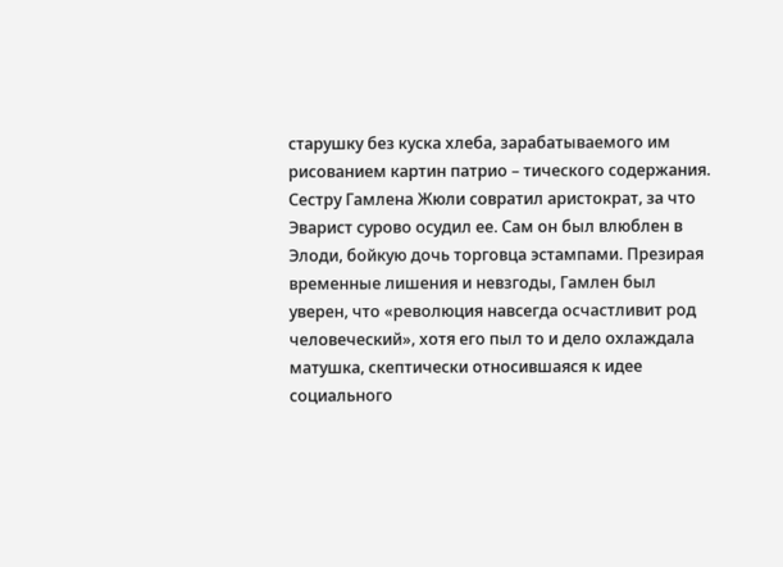старушку без куска хлеба, зарабатываемого им рисованием картин патрио – тического содержания. Сестру Гамлена Жюли совратил аристократ, за что Эварист сурово осудил ее. Сам он был влюблен в Элоди, бойкую дочь торговца эстампами. Презирая временные лишения и невзгоды, Гамлен был уверен, что «революция навсегда осчастливит род человеческий», хотя его пыл то и дело охлаждала матушка, скептически относившаяся к идее социального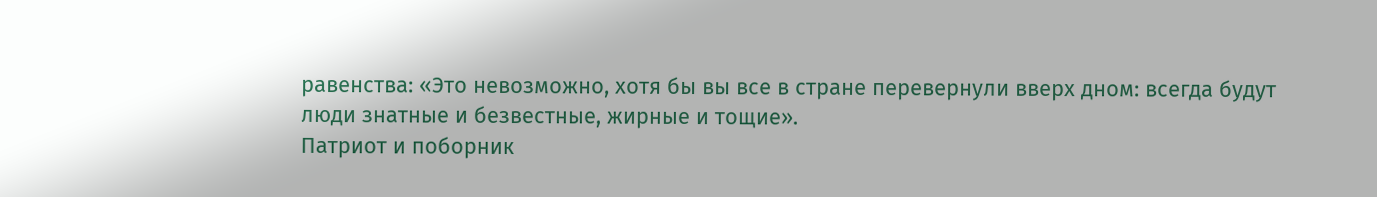равенства: «Это невозможно, хотя бы вы все в стране перевернули вверх дном: всегда будут люди знатные и безвестные, жирные и тощие».
Патриот и поборник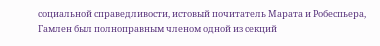социальной справедливости, истовый почитатель Марата и Робеспьера, Гамлен был полноправным членом одной из секций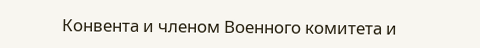Конвента и членом Военного комитета и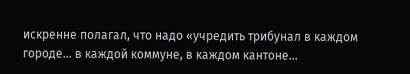искренне полагал, что надо «учредить трибунал в каждом городе… в каждой коммуне, в каждом кантоне…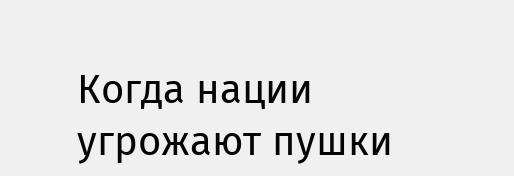Когда нации угрожают пушки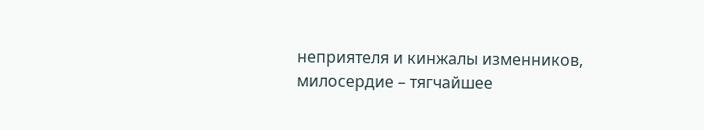неприятеля и кинжалы изменников, милосердие – тягчайшее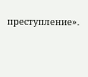преступление».